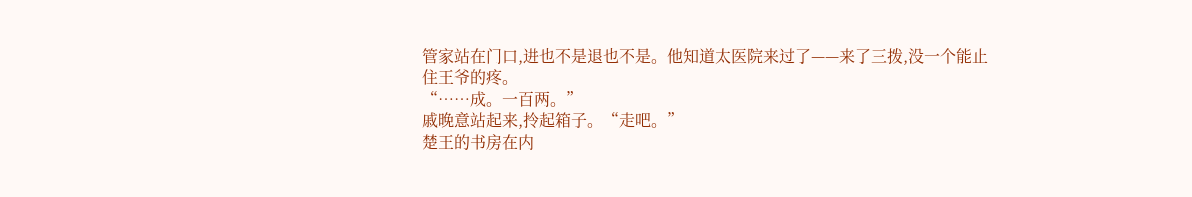管家站在门口,进也不是退也不是。他知道太医院来过了——来了三拨,没一个能止住王爷的疼。
“……成。一百两。”
戚晚意站起来,拎起箱子。“走吧。”
楚王的书房在内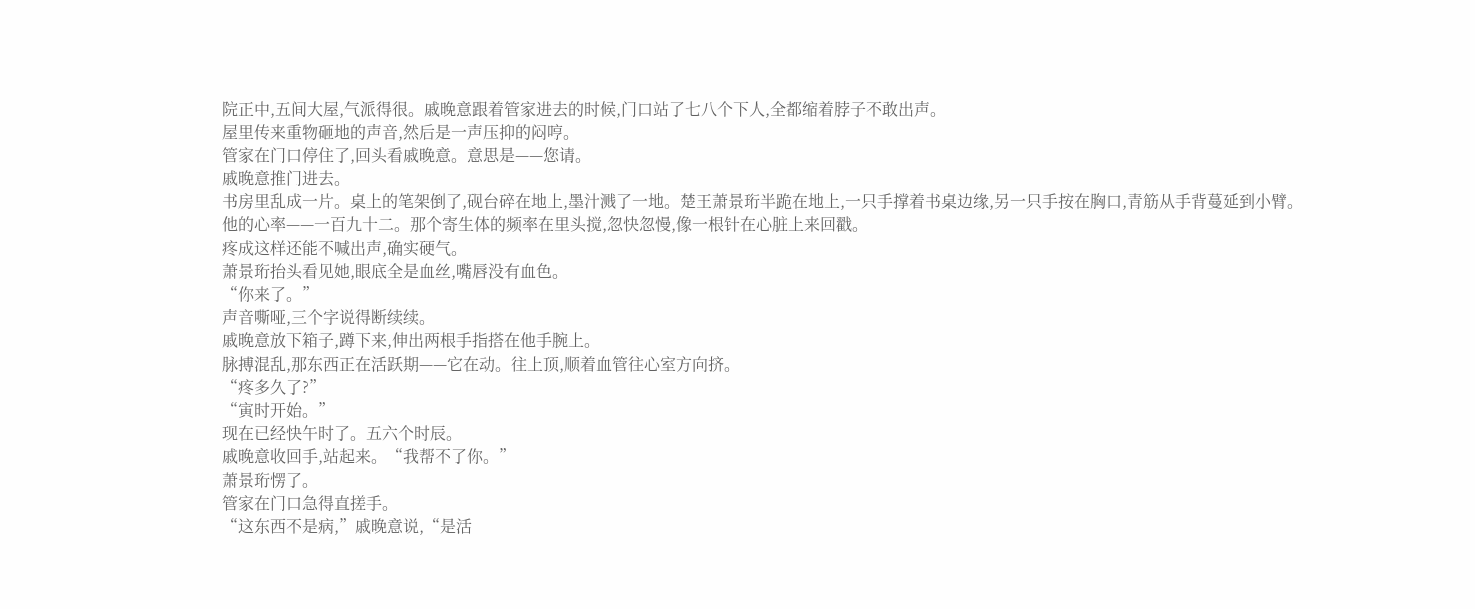院正中,五间大屋,气派得很。戚晚意跟着管家进去的时候,门口站了七八个下人,全都缩着脖子不敢出声。
屋里传来重物砸地的声音,然后是一声压抑的闷哼。
管家在门口停住了,回头看戚晚意。意思是——您请。
戚晚意推门进去。
书房里乱成一片。桌上的笔架倒了,砚台碎在地上,墨汁溅了一地。楚王萧景珩半跪在地上,一只手撑着书桌边缘,另一只手按在胸口,青筋从手背蔓延到小臂。
他的心率——一百九十二。那个寄生体的频率在里头搅,忽快忽慢,像一根针在心脏上来回戳。
疼成这样还能不喊出声,确实硬气。
萧景珩抬头看见她,眼底全是血丝,嘴唇没有血色。
“你来了。”
声音嘶哑,三个字说得断续续。
戚晚意放下箱子,蹲下来,伸出两根手指搭在他手腕上。
脉搏混乱,那东西正在活跃期——它在动。往上顶,顺着血管往心室方向挤。
“疼多久了?”
“寅时开始。”
现在已经快午时了。五六个时辰。
戚晚意收回手,站起来。“我帮不了你。”
萧景珩愣了。
管家在门口急得直搓手。
“这东西不是病,”戚晚意说,“是活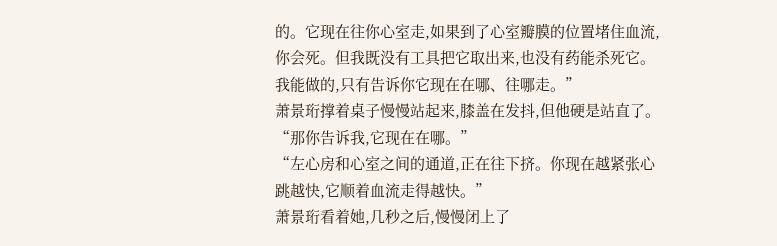的。它现在往你心室走,如果到了心室瓣膜的位置堵住血流,你会死。但我既没有工具把它取出来,也没有药能杀死它。我能做的,只有告诉你它现在在哪、往哪走。”
萧景珩撑着桌子慢慢站起来,膝盖在发抖,但他硬是站直了。
“那你告诉我,它现在在哪。”
“左心房和心室之间的通道,正在往下挤。你现在越紧张心跳越快,它顺着血流走得越快。”
萧景珩看着她,几秒之后,慢慢闭上了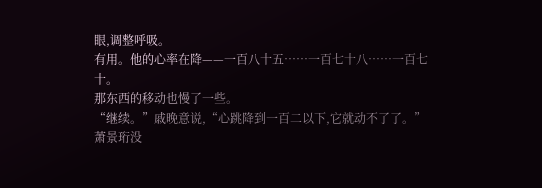眼,调整呼吸。
有用。他的心率在降——一百八十五……一百七十八……一百七十。
那东西的移动也慢了一些。
“继续。”戚晚意说,“心跳降到一百二以下,它就动不了了。”
萧景珩没